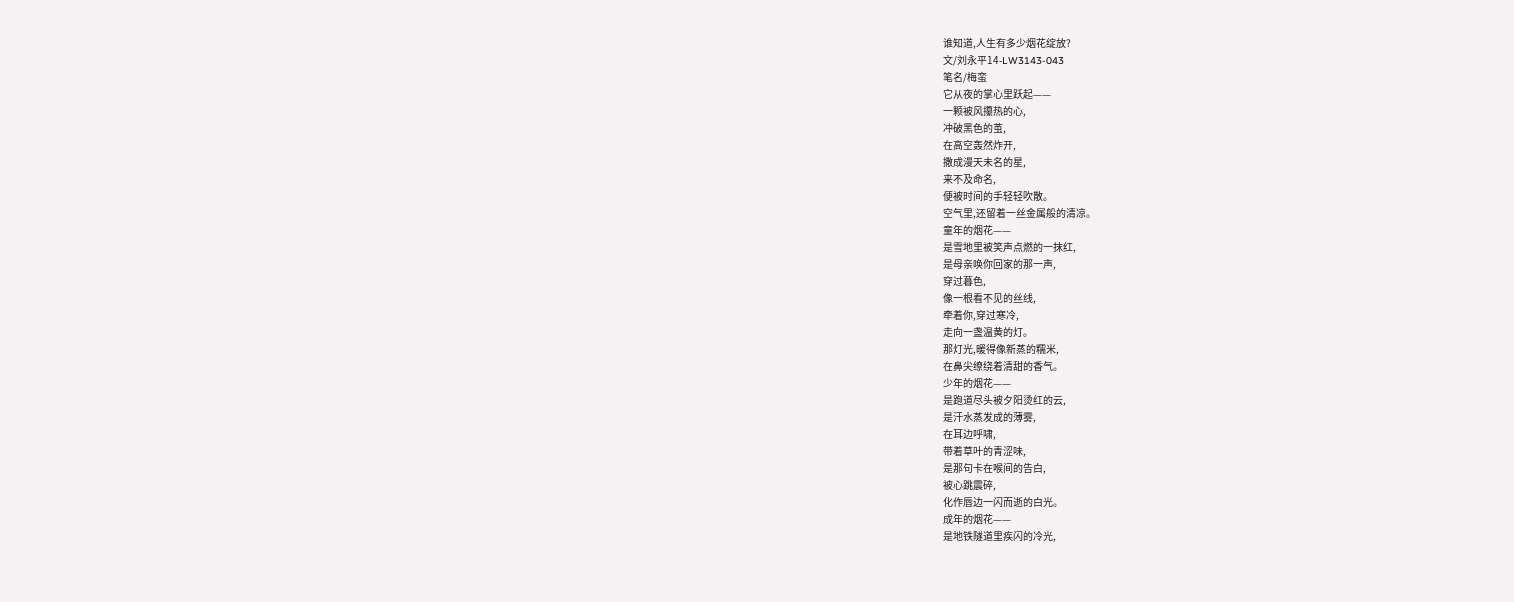谁知道,人生有多少烟花绽放?
文/刘永平14-LW3143-043
笔名/梅蛮
它从夜的掌心里跃起——
一颗被风攥热的心,
冲破黑色的茧,
在高空轰然炸开,
撒成漫天未名的星,
来不及命名,
便被时间的手轻轻吹散。
空气里,还留着一丝金属般的清凉。
童年的烟花——
是雪地里被笑声点燃的一抹红,
是母亲唤你回家的那一声,
穿过暮色,
像一根看不见的丝线,
牵着你,穿过寒冷,
走向一盏温黄的灯。
那灯光,暖得像新蒸的糯米,
在鼻尖缭绕着清甜的香气。
少年的烟花——
是跑道尽头被夕阳烫红的云,
是汗水蒸发成的薄雾,
在耳边呼啸,
带着草叶的青涩味,
是那句卡在喉间的告白,
被心跳震碎,
化作唇边一闪而逝的白光。
成年的烟花——
是地铁隧道里疾闪的冷光,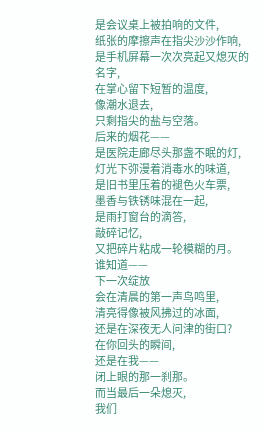是会议桌上被拍响的文件,
纸张的摩擦声在指尖沙沙作响,
是手机屏幕一次次亮起又熄灭的名字,
在掌心留下短暂的温度,
像潮水退去,
只剩指尖的盐与空落。
后来的烟花——
是医院走廊尽头那盏不眠的灯,
灯光下弥漫着消毒水的味道,
是旧书里压着的褪色火车票,
墨香与铁锈味混在一起,
是雨打窗台的滴答,
敲碎记忆,
又把碎片粘成一轮模糊的月。
谁知道——
下一次绽放
会在清晨的第一声鸟鸣里,
清亮得像被风拂过的冰面,
还是在深夜无人问津的街口?
在你回头的瞬间,
还是在我——
闭上眼的那一刹那。
而当最后一朵熄灭,
我们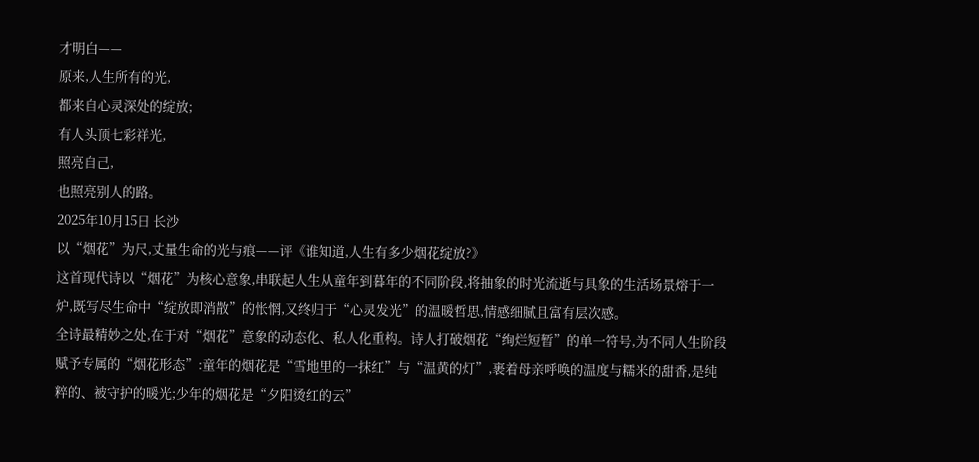才明白——
原来,人生所有的光,
都来自心灵深处的绽放;
有人头顶七彩祥光,
照亮自己,
也照亮别人的路。
2025年10月15日 长沙
以“烟花”为尺,丈量生命的光与痕——评《谁知道,人生有多少烟花绽放?》
这首现代诗以“烟花”为核心意象,串联起人生从童年到暮年的不同阶段,将抽象的时光流逝与具象的生活场景熔于一炉,既写尽生命中“绽放即消散”的怅惘,又终归于“心灵发光”的温暖哲思,情感细腻且富有层次感。
全诗最精妙之处,在于对“烟花”意象的动态化、私人化重构。诗人打破烟花“绚烂短暂”的单一符号,为不同人生阶段赋予专属的“烟花形态”:童年的烟花是“雪地里的一抹红”与“温黄的灯”,裹着母亲呼唤的温度与糯米的甜香,是纯粹的、被守护的暖光;少年的烟花是“夕阳烫红的云”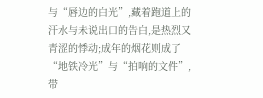与“唇边的白光”,藏着跑道上的汗水与未说出口的告白,是热烈又青涩的悸动;成年的烟花则成了“地铁冷光”与“拍响的文件”,带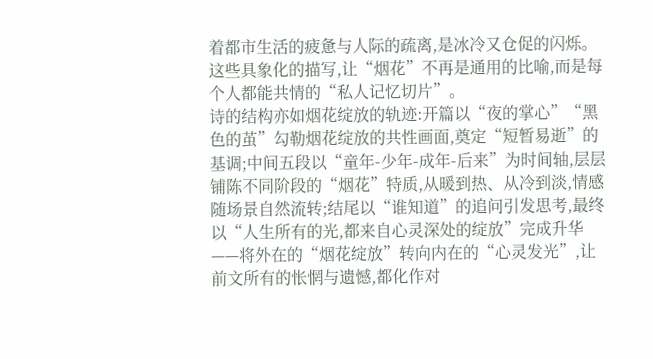着都市生活的疲惫与人际的疏离,是冰冷又仓促的闪烁。这些具象化的描写,让“烟花”不再是通用的比喻,而是每个人都能共情的“私人记忆切片”。
诗的结构亦如烟花绽放的轨迹:开篇以“夜的掌心”“黑色的茧”勾勒烟花绽放的共性画面,奠定“短暂易逝”的基调;中间五段以“童年-少年-成年-后来”为时间轴,层层铺陈不同阶段的“烟花”特质,从暖到热、从冷到淡,情感随场景自然流转;结尾以“谁知道”的追问引发思考,最终以“人生所有的光,都来自心灵深处的绽放”完成升华——将外在的“烟花绽放”转向内在的“心灵发光”,让前文所有的怅惘与遗憾,都化作对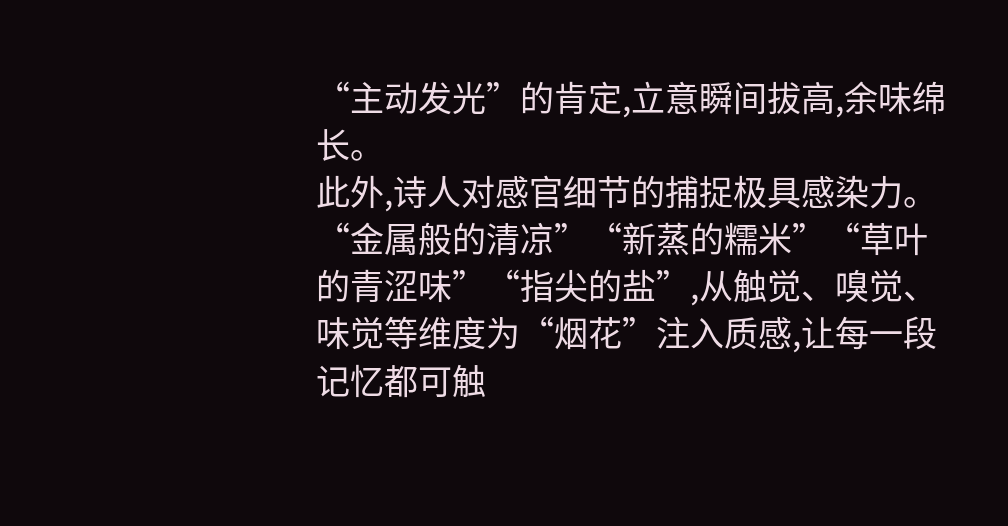“主动发光”的肯定,立意瞬间拔高,余味绵长。
此外,诗人对感官细节的捕捉极具感染力。“金属般的清凉”“新蒸的糯米”“草叶的青涩味”“指尖的盐”,从触觉、嗅觉、味觉等维度为“烟花”注入质感,让每一段记忆都可触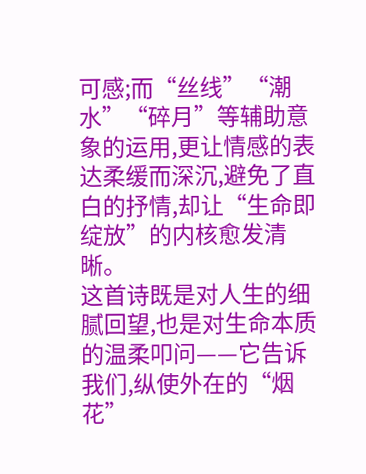可感;而“丝线”“潮水”“碎月”等辅助意象的运用,更让情感的表达柔缓而深沉,避免了直白的抒情,却让“生命即绽放”的内核愈发清晰。
这首诗既是对人生的细腻回望,也是对生命本质的温柔叩问——它告诉我们,纵使外在的“烟花”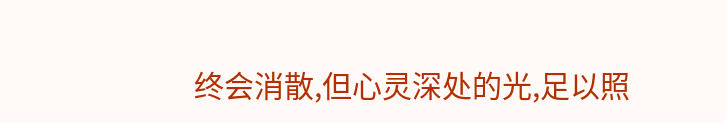终会消散,但心灵深处的光,足以照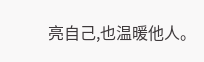亮自己,也温暖他人。